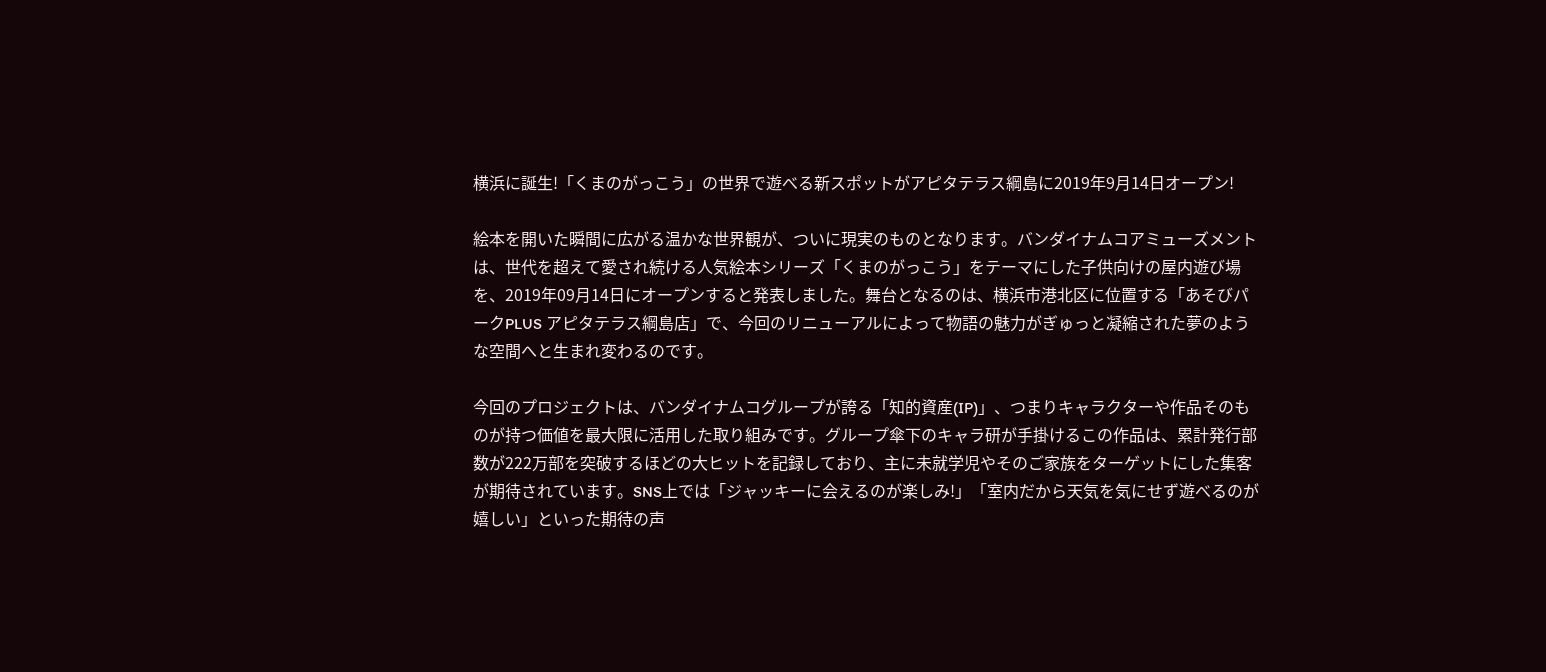横浜に誕生!「くまのがっこう」の世界で遊べる新スポットがアピタテラス綱島に2019年9月14日オープン!

絵本を開いた瞬間に広がる温かな世界観が、ついに現実のものとなります。バンダイナムコアミューズメントは、世代を超えて愛され続ける人気絵本シリーズ「くまのがっこう」をテーマにした子供向けの屋内遊び場を、2019年09月14日にオープンすると発表しました。舞台となるのは、横浜市港北区に位置する「あそびパークPLUS アピタテラス綱島店」で、今回のリニューアルによって物語の魅力がぎゅっと凝縮された夢のような空間へと生まれ変わるのです。

今回のプロジェクトは、バンダイナムコグループが誇る「知的資産(IP)」、つまりキャラクターや作品そのものが持つ価値を最大限に活用した取り組みです。グループ傘下のキャラ研が手掛けるこの作品は、累計発行部数が222万部を突破するほどの大ヒットを記録しており、主に未就学児やそのご家族をターゲットにした集客が期待されています。SNS上では「ジャッキーに会えるのが楽しみ!」「室内だから天気を気にせず遊べるのが嬉しい」といった期待の声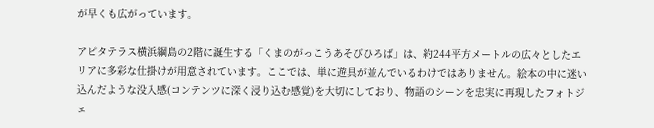が早くも広がっています。

アピタテラス横浜綱島の2階に誕生する「くまのがっこうあそびひろば」は、約244平方メートルの広々としたエリアに多彩な仕掛けが用意されています。ここでは、単に遊具が並んでいるわけではありません。絵本の中に迷い込んだような没入感(コンテンツに深く浸り込む感覚)を大切にしており、物語のシーンを忠実に再現したフォトジェ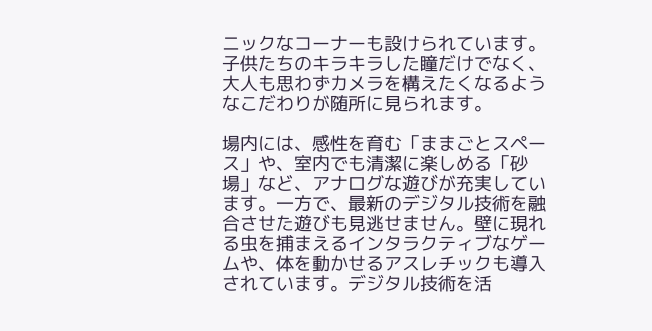ニックなコーナーも設けられています。子供たちのキラキラした瞳だけでなく、大人も思わずカメラを構えたくなるようなこだわりが随所に見られます。

場内には、感性を育む「ままごとスペース」や、室内でも清潔に楽しめる「砂場」など、アナログな遊びが充実しています。一方で、最新のデジタル技術を融合させた遊びも見逃せません。壁に現れる虫を捕まえるインタラクティブなゲームや、体を動かせるアスレチックも導入されています。デジタル技術を活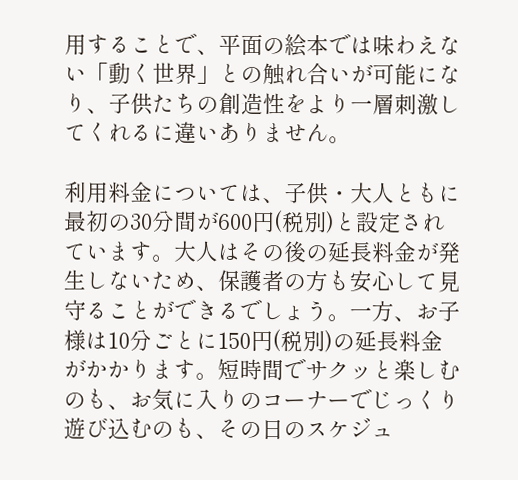用することで、平面の絵本では味わえない「動く世界」との触れ合いが可能になり、子供たちの創造性をより一層刺激してくれるに違いありません。

利用料金については、子供・大人ともに最初の30分間が600円(税別)と設定されています。大人はその後の延長料金が発生しないため、保護者の方も安心して見守ることができるでしょう。一方、お子様は10分ごとに150円(税別)の延長料金がかかります。短時間でサクッと楽しむのも、お気に入りのコーナーでじっくり遊び込むのも、その日のスケジュ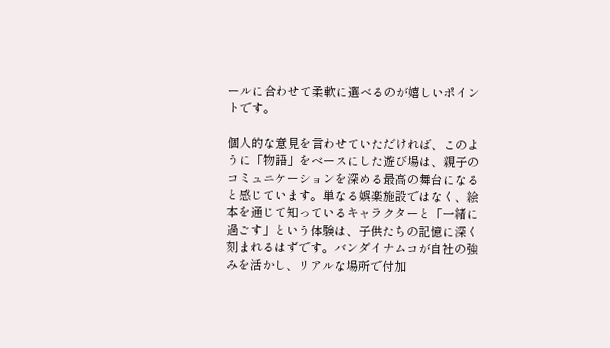ールに合わせて柔軟に選べるのが嬉しいポイントです。

個人的な意見を言わせていただければ、このように「物語」をベースにした遊び場は、親子のコミュニケーションを深める最高の舞台になると感じています。単なる娯楽施設ではなく、絵本を通じて知っているキャラクターと「一緒に過ごす」という体験は、子供たちの記憶に深く刻まれるはずです。バンダイナムコが自社の強みを活かし、リアルな場所で付加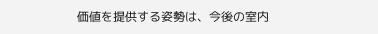価値を提供する姿勢は、今後の室内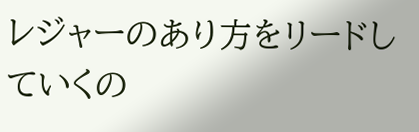レジャーのあり方をリードしていくの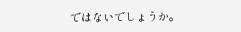ではないでしょうか。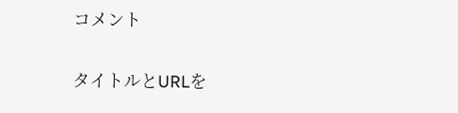コメント

タイトルとURLを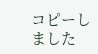コピーしました